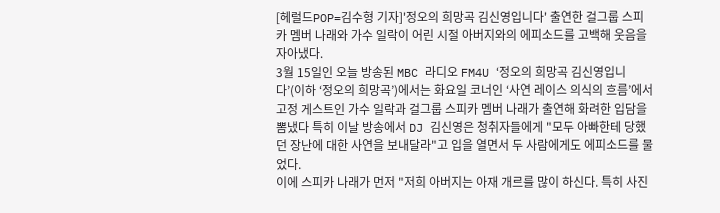[헤럴드POP=김수형 기자]'정오의 희망곡 김신영입니다' 출연한 걸그룹 스피카 멤버 나래와 가수 일락이 어린 시절 아버지와의 에피소드를 고백해 웃음을 자아냈다.
3월 15일인 오늘 방송된 MBC 라디오 FM4U ‘정오의 희망곡 김신영입니다’(이하 ‘정오의 희망곡’)에서는 화요일 코너인 ‘사연 레이스 의식의 흐름’에서 고정 게스트인 가수 일락과 걸그룹 스피카 멤버 나래가 출연해 화려한 입담을 뽐냈다 특히 이날 방송에서 DJ 김신영은 청취자들에게 "모두 아빠한테 당했던 장난에 대한 사연을 보내달라"고 입을 열면서 두 사람에게도 에피소드를 물었다.
이에 스피카 나래가 먼저 "저희 아버지는 아재 개르를 많이 하신다. 특히 사진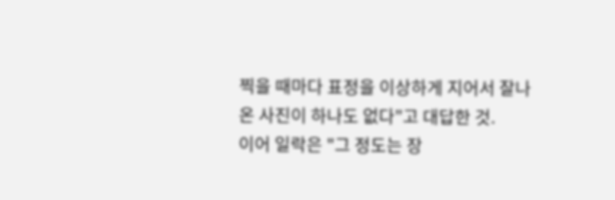찍을 때마다 표정을 이상하게 지어서 잘나온 사진이 하나도 없다"고 대답한 것.
이어 일락은 "그 정도는 장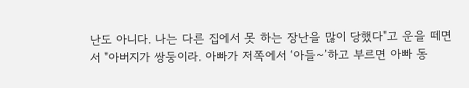난도 아니다. 나는 다른 집에서 못 하는 장난을 많이 당했다"고 운을 떼면서 "아버지가 쌍둥이라. 아빠가 저쪽에서 ‘아들~’하고 부르면 아빠 동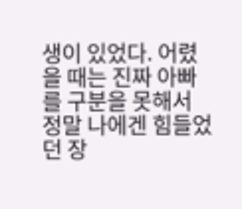생이 있었다. 어렸을 때는 진짜 아빠를 구분을 못해서 정말 나에겐 힘들었던 장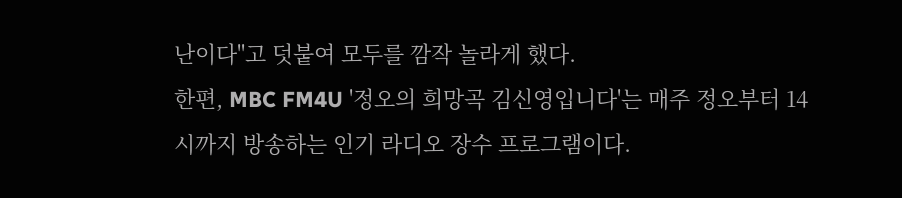난이다"고 덧붙여 모두를 깜작 놀라게 했다.
한편, MBC FM4U '정오의 희망곡 김신영입니다'는 매주 정오부터 14시까지 방송하는 인기 라디오 장수 프로그램이다.